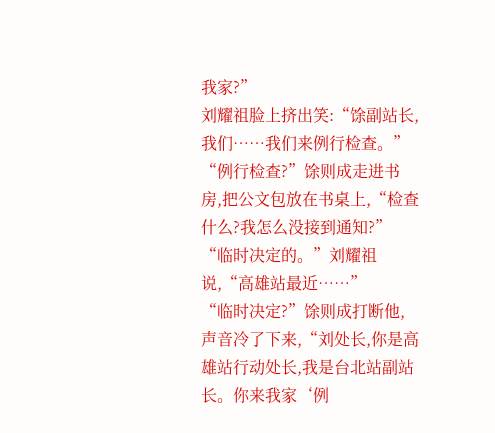我家?”
刘耀祖脸上挤出笑:“馀副站长,我们……我们来例行检查。”
“例行检查?”馀则成走进书房,把公文包放在书桌上,“检查什么?我怎么没接到通知?”
“临时决定的。”刘耀祖说,“高雄站最近……”
“临时决定?”馀则成打断他,声音冷了下来,“刘处长,你是高雄站行动处长,我是台北站副站长。你来我家‘例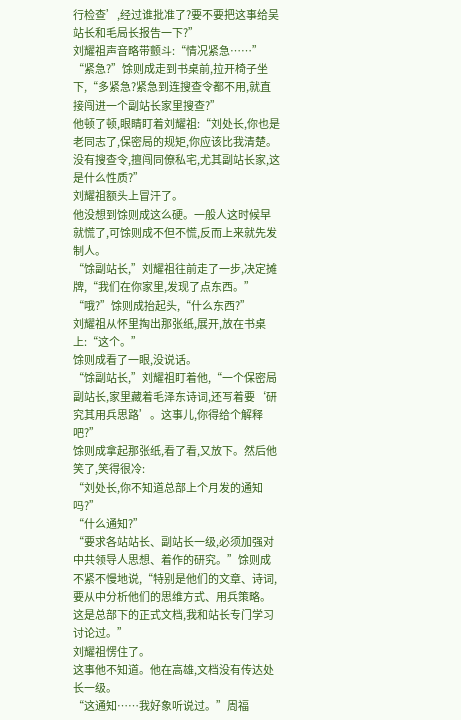行检查’,经过谁批准了?要不要把这事给吴站长和毛局长报告一下?”
刘耀祖声音略带颤斗:“情况紧急……”
“紧急?”馀则成走到书桌前,拉开椅子坐下,“多紧急?紧急到连搜查令都不用,就直接闯进一个副站长家里搜查?”
他顿了顿,眼睛盯着刘耀祖:“刘处长,你也是老同志了,保密局的规矩,你应该比我清楚。没有搜查令,擅闯同僚私宅,尤其副站长家,这是什么性质?”
刘耀祖额头上冒汗了。
他没想到馀则成这么硬。一般人这时候早就慌了,可馀则成不但不慌,反而上来就先发制人。
“馀副站长,”刘耀祖往前走了一步,决定摊牌,“我们在你家里,发现了点东西。”
“哦?”馀则成抬起头,“什么东西?”
刘耀祖从怀里掏出那张纸,展开,放在书桌上:“这个。”
馀则成看了一眼,没说话。
“馀副站长,”刘耀祖盯着他,“一个保密局副站长,家里藏着毛泽东诗词,还写着要‘研究其用兵思路’。这事儿,你得给个解释吧?”
馀则成拿起那张纸,看了看,又放下。然后他笑了,笑得很冷:
“刘处长,你不知道总部上个月发的通知吗?”
“什么通知?”
“要求各站站长、副站长一级,必须加强对中共领导人思想、着作的研究。”馀则成不紧不慢地说,“特别是他们的文章、诗词,要从中分析他们的思维方式、用兵策略。这是总部下的正式文档,我和站长专门学习讨论过。”
刘耀祖愣住了。
这事他不知道。他在高雄,文档没有传达处长一级。
“这通知……我好象听说过。”周福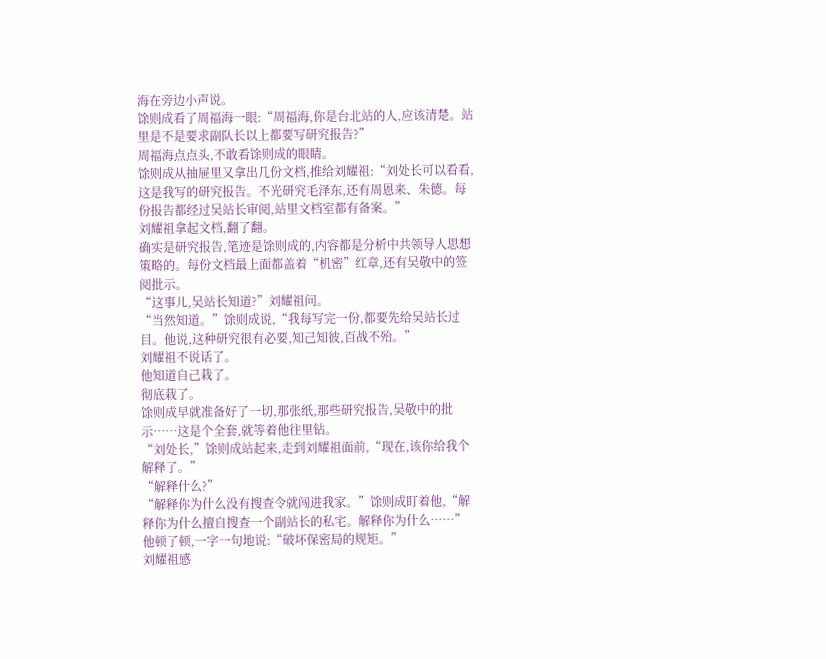海在旁边小声说。
馀则成看了周福海一眼:“周福海,你是台北站的人,应该清楚。站里是不是要求副队长以上都要写研究报告?”
周福海点点头,不敢看馀则成的眼睛。
馀则成从抽屉里又拿出几份文档,推给刘耀祖:“刘处长可以看看,这是我写的研究报告。不光研究毛泽东,还有周恩来、朱德。每份报告都经过吴站长审阅,站里文档室都有备案。”
刘耀祖拿起文档,翻了翻。
确实是研究报告,笔迹是馀则成的,内容都是分析中共领导人思想策略的。每份文档最上面都盖着“机密”红章,还有吴敬中的签阅批示。
“这事儿,吴站长知道?”刘耀祖问。
“当然知道。”馀则成说,“我每写完一份,都要先给吴站长过目。他说,这种研究很有必要,知己知彼,百战不殆。”
刘耀祖不说话了。
他知道自己栽了。
彻底栽了。
馀则成早就准备好了一切,那张纸,那些研究报告,吴敬中的批示……这是个全套,就等着他往里钻。
“刘处长,”馀则成站起来,走到刘耀祖面前,“现在,该你给我个解释了。”
“解释什么?”
“解释你为什么没有搜查令就闯进我家。”馀则成盯着他,“解释你为什么擅自搜查一个副站长的私宅。解释你为什么……”
他顿了顿,一字一句地说:“破坏保密局的规矩。”
刘耀祖感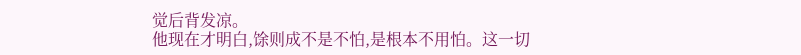觉后背发凉。
他现在才明白,馀则成不是不怕,是根本不用怕。这一切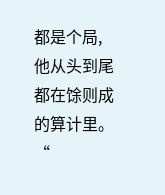都是个局,他从头到尾都在馀则成的算计里。
“